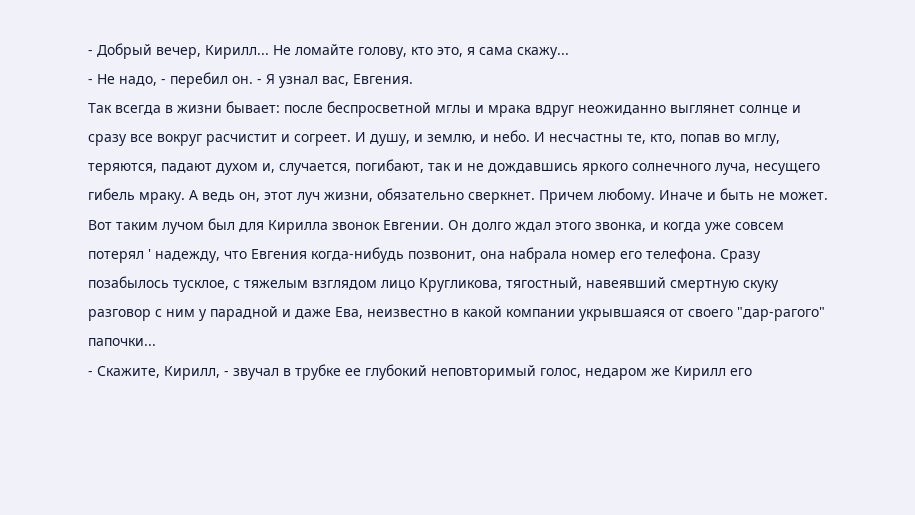- Добрый вечер, Кирилл... Не ломайте голову, кто это, я сама скажу...
- Не надо, - перебил он. - Я узнал вас, Евгения.
Так всегда в жизни бывает: после беспросветной мглы и мрака вдруг неожиданно выглянет солнце и сразу все вокруг расчистит и согреет. И душу, и землю, и небо. И несчастны те, кто, попав во мглу, теряются, падают духом и, случается, погибают, так и не дождавшись яркого солнечного луча, несущего гибель мраку. А ведь он, этот луч жизни, обязательно сверкнет. Причем любому. Иначе и быть не может.
Вот таким лучом был для Кирилла звонок Евгении. Он долго ждал этого звонка, и когда уже совсем потерял ' надежду, что Евгения когда-нибудь позвонит, она набрала номер его телефона. Сразу позабылось тусклое, с тяжелым взглядом лицо Кругликова, тягостный, навеявший смертную скуку разговор с ним у парадной и даже Ева, неизвестно в какой компании укрывшаяся от своего "дар-рагого" папочки...
- Скажите, Кирилл, - звучал в трубке ее глубокий неповторимый голос, недаром же Кирилл его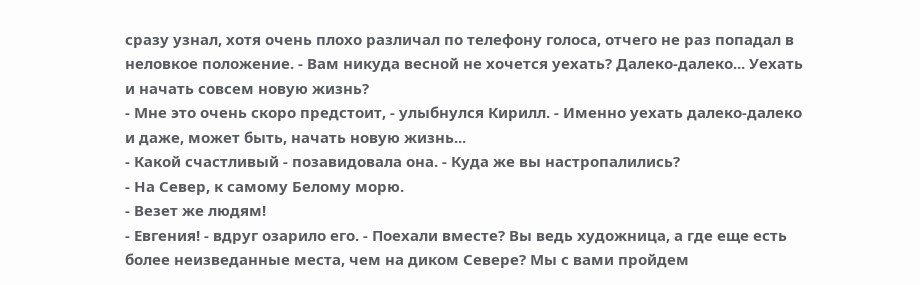сразу узнал, хотя очень плохо различал по телефону голоса, отчего не раз попадал в неловкое положение. - Вам никуда весной не хочется уехать? Далеко-далеко... Уехать и начать совсем новую жизнь?
- Мне это очень скоро предстоит, - улыбнулся Кирилл. - Именно уехать далеко-далеко и даже, может быть, начать новую жизнь...
- Какой счастливый - позавидовала она. - Куда же вы настропалились?
- На Север, к самому Белому морю.
- Везет же людям!
- Евгения! - вдруг озарило его. - Поехали вместе? Вы ведь художница, а где еще есть более неизведанные места, чем на диком Севере? Мы с вами пройдем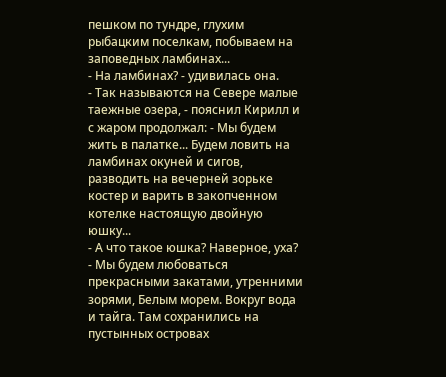пешком по тундре, глухим рыбацким поселкам, побываем на заповедных ламбинах...
- На ламбинах? - удивилась она.
- Так называются на Севере малые таежные озера, - пояснил Кирилл и с жаром продолжал: - Мы будем жить в палатке... Будем ловить на ламбинах окуней и сигов, разводить на вечерней зорьке костер и варить в закопченном котелке настоящую двойную юшку...
- А что такое юшка? Наверное, уха?
- Мы будем любоваться прекрасными закатами, утренними зорями, Белым морем. Вокруг вода и тайга. Там сохранились на пустынных островах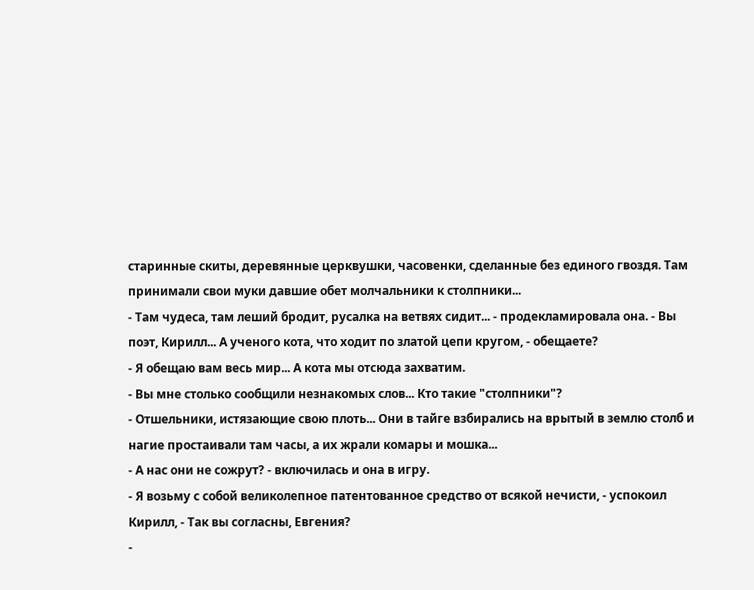старинные скиты, деревянные церквушки, часовенки, сделанные без единого гвоздя. Там принимали свои муки давшие обет молчальники к столпники...
- Там чудеса, там леший бродит, русалка на ветвях сидит... - продекламировала она. - Вы поэт, Кирилл... А ученого кота, что ходит по златой цепи кругом, - обещаете?
- Я обещаю вам весь мир... А кота мы отсюда захватим.
- Вы мне столько сообщили незнакомых слов... Кто такие "столпники"?
- Отшельники, истязающие свою плоть... Они в тайге взбирались на врытый в землю столб и нагие простаивали там часы, а их жрали комары и мошка...
- А нас они не сожрут? - включилась и она в игру.
- Я возьму с собой великолепное патентованное средство от всякой нечисти, - успокоил Кирилл, - Так вы согласны, Евгения?
-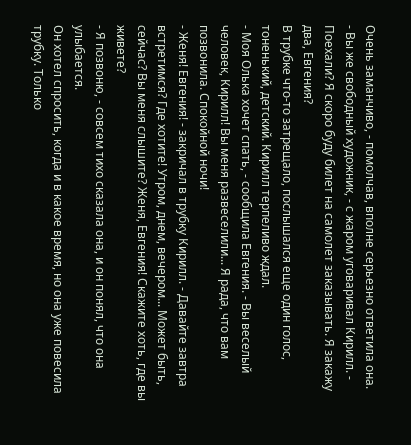Очень заманчиво, - помолчав, вполне серьезно ответила она.
- Вы же свободный художник, - с жаром уговаривал Кирилл. - Поехали? Я скоро буду билет на самолет заказывать. Я закажу два, Евгения?
В трубке что-то затрещало, послышался еще один голос, тоненький, детский. Кирилл терпеливо ждал.
- Моя Олька хочет спать, - сообщила Евгения. - Вы веселый человек, Кирилл! Вы меня развеселили... Я рада, что вам позвонила. Спокойной ночи!
- Женя! Евгения! - закричал в трубку Кирилл. - Давайте завтра встретимся? Где хотите! Утром, днем, вечером... Может быть, сейчас? Вы меня слышите? Женя, Евгения! Скажите хоть, где вы живете?
- Я позвоню, - совсем тихо сказала она, и он понял, что она улыбается.
Он хотел спросить, когда и в какое время, но она уже повесила трубку. Только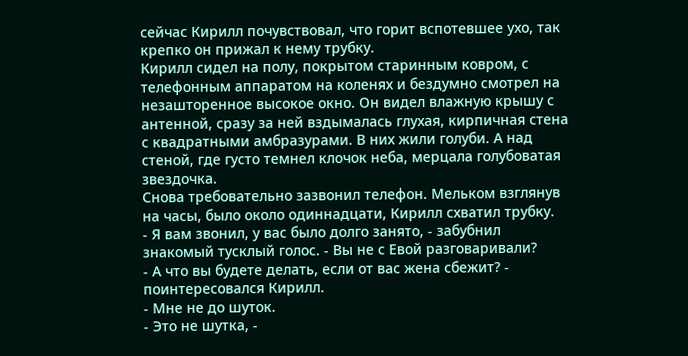сейчас Кирилл почувствовал, что горит вспотевшее ухо, так крепко он прижал к нему трубку.
Кирилл сидел на полу, покрытом старинным ковром, с телефонным аппаратом на коленях и бездумно смотрел на незашторенное высокое окно. Он видел влажную крышу с антенной, сразу за ней вздымалась глухая, кирпичная стена с квадратными амбразурами. В них жили голуби. А над стеной, где густо темнел клочок неба, мерцала голубоватая звездочка.
Снова требовательно зазвонил телефон. Мельком взглянув на часы, было около одиннадцати, Кирилл схватил трубку.
- Я вам звонил, у вас было долго занято, - забубнил знакомый тусклый голос. - Вы не с Евой разговаривали?
- А что вы будете делать, если от вас жена сбежит? - поинтересовался Кирилл.
- Мне не до шуток.
- Это не шутка, -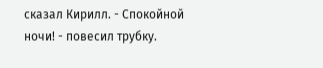сказал Кирилл. - Спокойной ночи! - повесил трубку.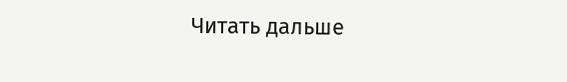Читать дальше